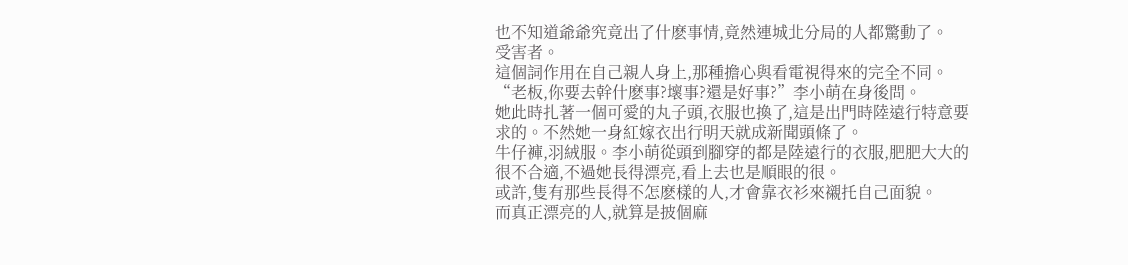也不知道爺爺究竟出了什麽事情,竟然連城北分局的人都驚動了。
受害者。
這個詞作用在自己親人身上,那種擔心與看電視得來的完全不同。
“老板,你要去幹什麽事?壞事?還是好事?”李小萌在身後問。
她此時扎著一個可愛的丸子頭,衣服也換了,這是出門時陸遠行特意要求的。不然她一身紅嫁衣出行明天就成新聞頭條了。
牛仔褲,羽絨服。李小萌從頭到腳穿的都是陸遠行的衣服,肥肥大大的很不合適,不過她長得漂亮,看上去也是順眼的很。
或許,隻有那些長得不怎麽樣的人,才會靠衣衫來襯托自己面貌。
而真正漂亮的人,就算是披個麻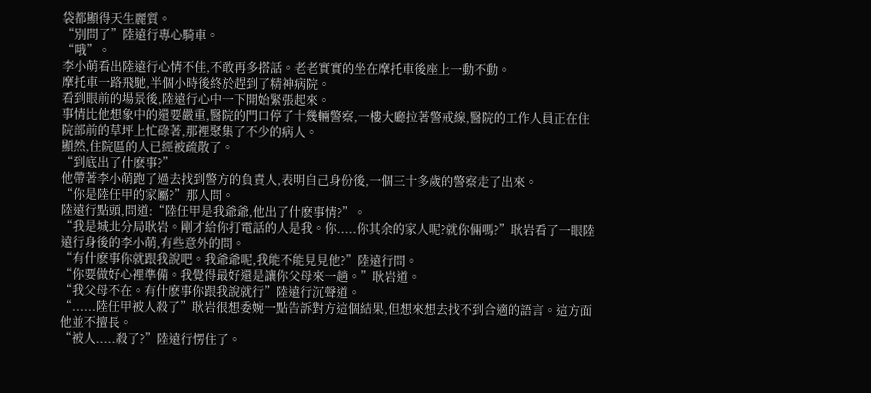袋都顯得天生麗質。
“別問了”陸遠行專心騎車。
“哦”。
李小萌看出陸遠行心情不佳,不敢再多搭話。老老實實的坐在摩托車後座上一動不動。
摩托車一路飛馳,半個小時後終於趕到了精神病院。
看到眼前的場景後,陸遠行心中一下開始緊張起來。
事情比他想象中的還要嚴重,醫院的門口停了十幾輛警察,一樓大廳拉著警戒線,醫院的工作人員正在住院部前的草坪上忙碌著,那裡聚集了不少的病人。
顯然,住院區的人已經被疏散了。
“到底出了什麽事?”
他帶著李小萌跑了過去找到警方的負責人,表明自己身份後,一個三十多歲的警察走了出來。
“你是陸任甲的家屬?”那人問。
陸遠行點頭,問道:“陸任甲是我爺爺,他出了什麽事情?”。
“我是城北分局耿岩。剛才給你打電話的人是我。你.....你其余的家人呢?就你倆嗎?”耿岩看了一眼陸遠行身後的李小萌,有些意外的問。
“有什麽事你就跟我說吧。我爺爺呢,我能不能見見他?”陸遠行問。
“你要做好心裡準備。我覺得最好還是讓你父母來一趟。”耿岩道。
“我父母不在。有什麽事你跟我說就行”陸遠行沉聲道。
“......陸任甲被人殺了”耿岩很想委婉一點告訴對方這個結果,但想來想去找不到合適的語言。這方面他並不擅長。
“被人.....殺了?”陸遠行愣住了。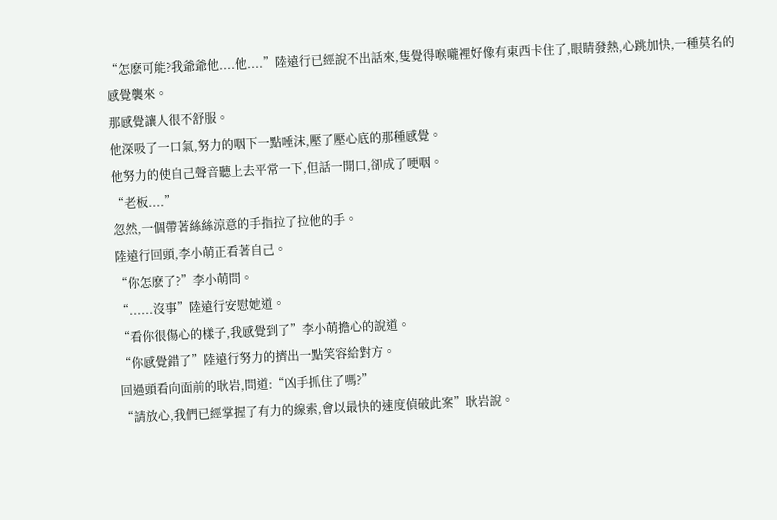“怎麽可能?我爺爺他....他....”陸遠行已經說不出話來,隻覺得喉嚨裡好像有東西卡住了,眼睛發熱,心跳加快,一種莫名的感覺襲來。
那感覺讓人很不舒服。
他深吸了一口氣,努力的咽下一點唾沫,壓了壓心底的那種感覺。
他努力的使自己聲音聽上去平常一下,但話一開口,卻成了哽咽。
“老板....”
忽然,一個帶著絲絲涼意的手指拉了拉他的手。
陸遠行回頭,李小萌正看著自己。
“你怎麽了?”李小萌問。
“......沒事”陸遠行安慰她道。
“看你很傷心的樣子,我感覺到了”李小萌擔心的說道。
“你感覺錯了”陸遠行努力的擠出一點笑容給對方。
回過頭看向面前的耿岩,問道:“凶手抓住了嗎?”
“請放心,我們已經掌握了有力的線索,會以最快的速度偵破此案”耿岩說。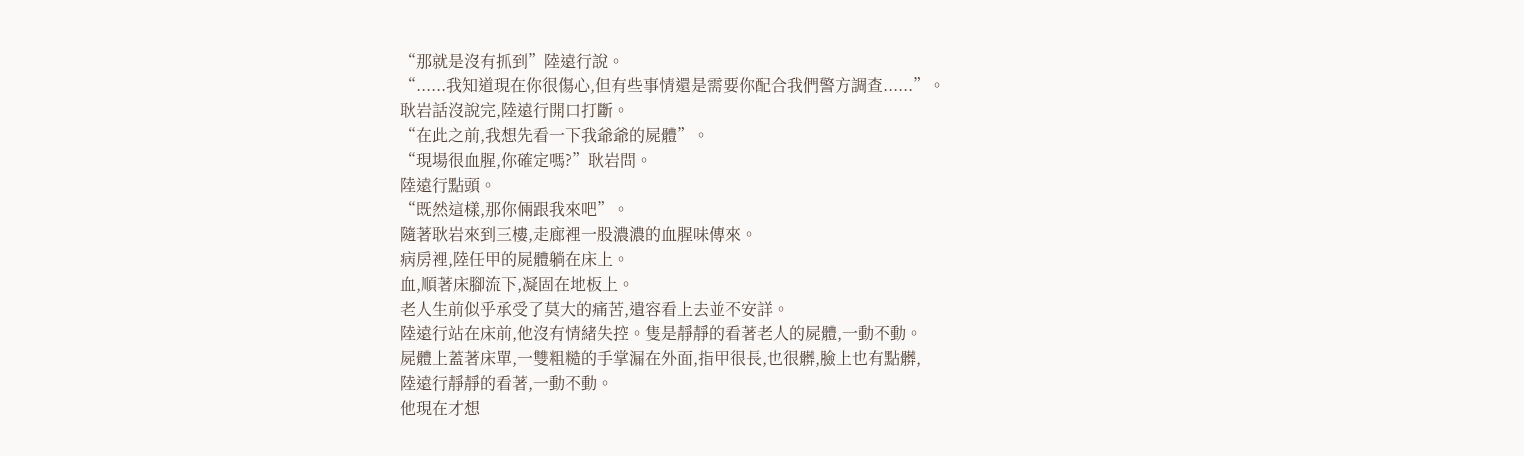“那就是沒有抓到”陸遠行說。
“......我知道現在你很傷心,但有些事情還是需要你配合我們警方調查......”。
耿岩話沒說完,陸遠行開口打斷。
“在此之前,我想先看一下我爺爺的屍體”。
“現場很血腥,你確定嗎?”耿岩問。
陸遠行點頭。
“既然這樣,那你倆跟我來吧”。
隨著耿岩來到三樓,走廊裡一股濃濃的血腥味傳來。
病房裡,陸任甲的屍體躺在床上。
血,順著床腳流下,凝固在地板上。
老人生前似乎承受了莫大的痛苦,遺容看上去並不安詳。
陸遠行站在床前,他沒有情緒失控。隻是靜靜的看著老人的屍體,一動不動。
屍體上蓋著床單,一雙粗糙的手掌漏在外面,指甲很長,也很髒,臉上也有點髒,
陸遠行靜靜的看著,一動不動。
他現在才想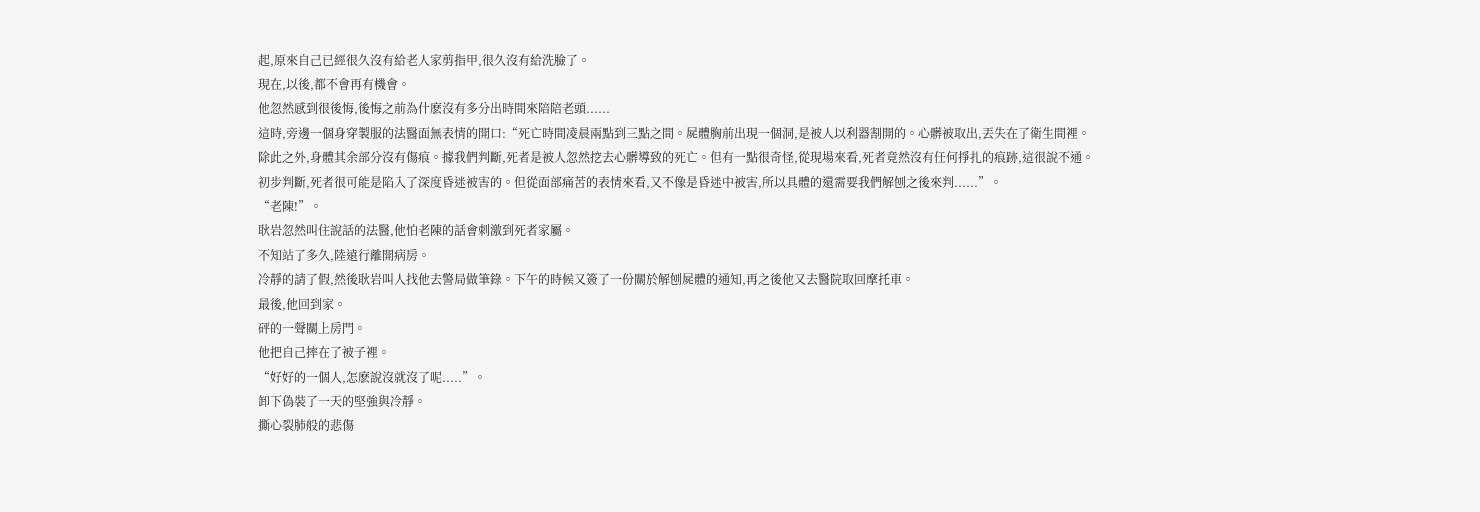起,原來自己已經很久沒有給老人家剪指甲,很久沒有給洗臉了。
現在,以後,都不會再有機會。
他忽然感到很後悔,後悔之前為什麽沒有多分出時間來陪陪老頭......
這時,旁邊一個身穿製服的法醫面無表情的開口:“死亡時間凌晨兩點到三點之間。屍體胸前出現一個洞,是被人以利器割開的。心髒被取出,丟失在了衛生間裡。
除此之外,身體其余部分沒有傷痕。據我們判斷,死者是被人忽然挖去心髒導致的死亡。但有一點很奇怪,從現場來看,死者竟然沒有任何掙扎的痕跡,這很說不通。
初步判斷,死者很可能是陷入了深度昏迷被害的。但從面部痛苦的表情來看,又不像是昏迷中被害,所以具體的還需要我們解刨之後來判......”。
“老陳!”。
耿岩忽然叫住說話的法醫,他怕老陳的話會刺激到死者家屬。
不知站了多久,陸遠行離開病房。
冷靜的請了假,然後耿岩叫人找他去警局做筆錄。下午的時候又簽了一份關於解刨屍體的通知,再之後他又去醫院取回摩托車。
最後,他回到家。
砰的一聲關上房門。
他把自己摔在了被子裡。
“好好的一個人,怎麽說沒就沒了呢.....”。
卸下偽裝了一天的堅強與冷靜。
撕心裂肺般的悲傷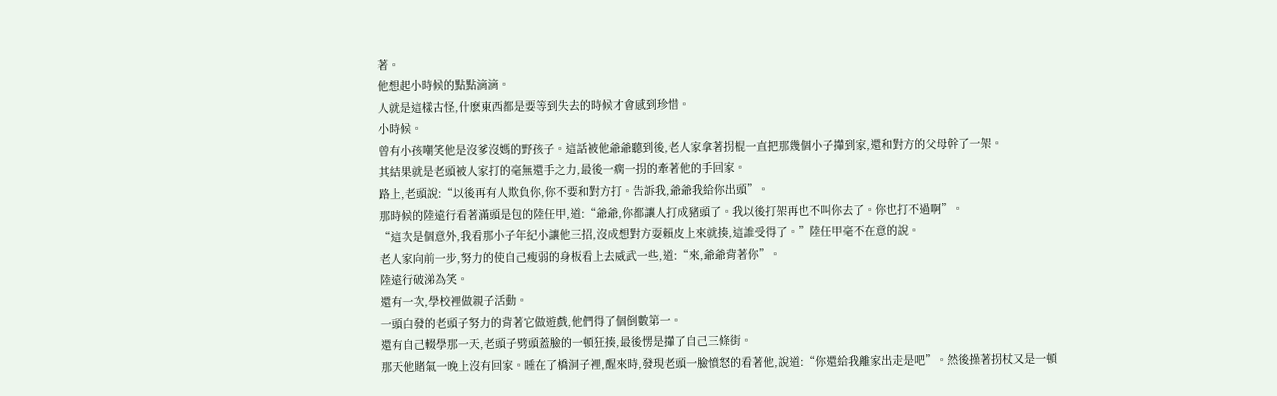著。
他想起小時候的點點滴滴。
人就是這樣古怪,什麽東西都是要等到失去的時候才會感到珍惜。
小時候。
曾有小孩嘲笑他是沒爹沒媽的野孩子。這話被他爺爺聽到後,老人家拿著拐棍一直把那幾個小子攆到家,還和對方的父母幹了一架。
其結果就是老頭被人家打的毫無還手之力,最後一瘸一拐的牽著他的手回家。
路上,老頭說:“以後再有人欺負你,你不要和對方打。告訴我,爺爺我給你出頭”。
那時候的陸遠行看著滿頭是包的陸任甲,道:“爺爺,你都讓人打成豬頭了。我以後打架再也不叫你去了。你也打不過啊”。
“這次是個意外,我看那小子年紀小讓他三招,沒成想對方耍賴皮上來就揍,這誰受得了。”陸任甲毫不在意的說。
老人家向前一步,努力的使自己瘦弱的身板看上去威武一些,道:“來,爺爺背著你”。
陸遠行破涕為笑。
還有一次,學校裡做親子活動。
一頭白發的老頭子努力的背著它做遊戲,他們得了個倒數第一。
還有自己輟學那一天,老頭子劈頭蓋臉的一頓狂揍,最後愣是攆了自己三條街。
那天他賭氣一晚上沒有回家。睡在了橋洞子裡,醒來時,發現老頭一臉憤怒的看著他,說道:“你還給我離家出走是吧”。然後操著拐杖又是一頓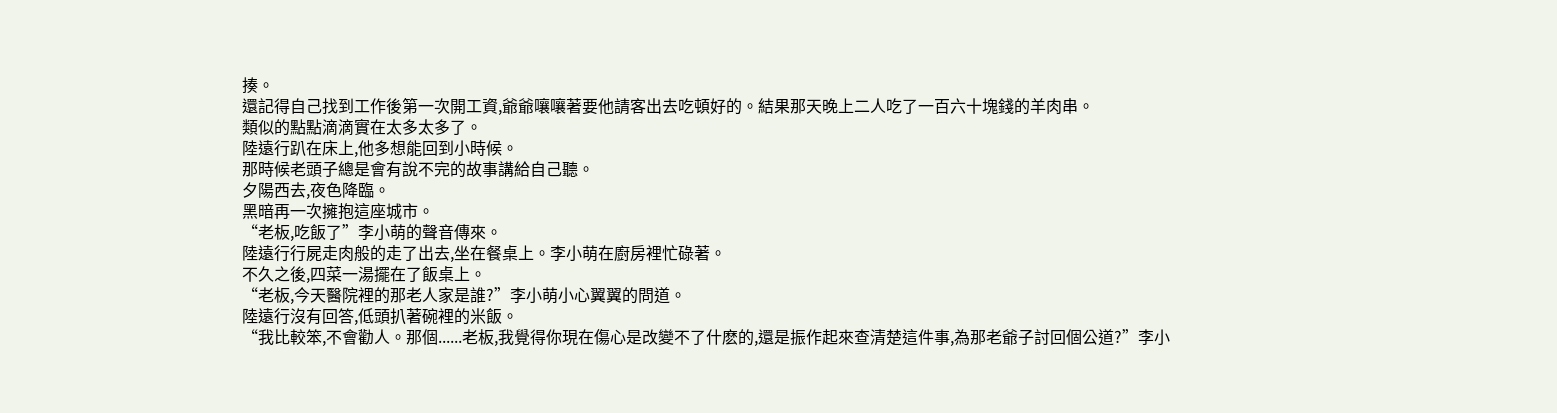揍。
還記得自己找到工作後第一次開工資,爺爺嚷嚷著要他請客出去吃頓好的。結果那天晚上二人吃了一百六十塊錢的羊肉串。
類似的點點滴滴實在太多太多了。
陸遠行趴在床上,他多想能回到小時候。
那時候老頭子總是會有說不完的故事講給自己聽。
夕陽西去,夜色降臨。
黑暗再一次擁抱這座城市。
“老板,吃飯了”李小萌的聲音傳來。
陸遠行行屍走肉般的走了出去,坐在餐桌上。李小萌在廚房裡忙碌著。
不久之後,四菜一湯擺在了飯桌上。
“老板,今天醫院裡的那老人家是誰?”李小萌小心翼翼的問道。
陸遠行沒有回答,低頭扒著碗裡的米飯。
“我比較笨,不會勸人。那個......老板,我覺得你現在傷心是改變不了什麽的,還是振作起來查清楚這件事,為那老爺子討回個公道?”李小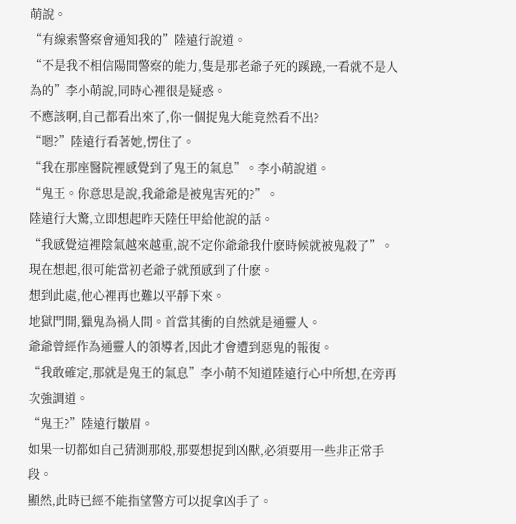萌說。
“有線索警察會通知我的”陸遠行說道。
“不是我不相信陽間警察的能力,隻是那老爺子死的蹊蹺,一看就不是人為的”李小萌說,同時心裡很是疑惑。
不應該啊,自己都看出來了,你一個捉鬼大能竟然看不出?
“嗯?”陸遠行看著她,愣住了。
“我在那座醫院裡感覺到了鬼王的氣息”。李小萌說道。
“鬼王。你意思是說,我爺爺是被鬼害死的?”。
陸遠行大驚,立即想起昨天陸任甲給他說的話。
“我感覺這裡陰氣越來越重,說不定你爺爺我什麽時候就被鬼殺了”。
現在想起,很可能當初老爺子就預感到了什麽。
想到此處,他心裡再也難以平靜下來。
地獄門開,獵鬼為禍人間。首當其衝的自然就是通靈人。
爺爺曾經作為通靈人的領導者,因此才會遭到惡鬼的報復。
“我敢確定,那就是鬼王的氣息”李小萌不知道陸遠行心中所想,在旁再次強調道。
“鬼王?”陸遠行皺眉。
如果一切都如自己猜測那般,那要想捉到凶獸,必須要用一些非正常手段。
顯然,此時已經不能指望警方可以捉拿凶手了。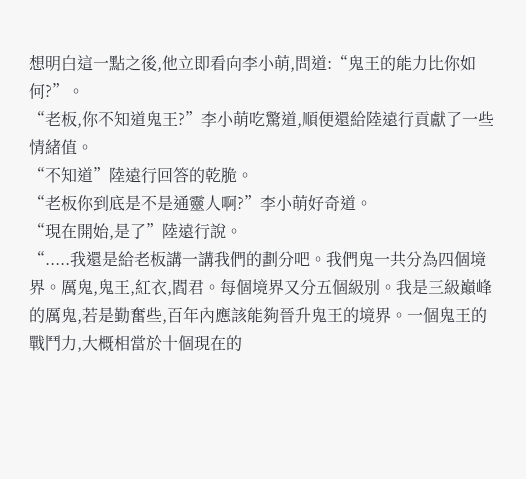想明白這一點之後,他立即看向李小萌,問道:“鬼王的能力比你如何?”。
“老板,你不知道鬼王?”李小萌吃驚道,順便還給陸遠行貢獻了一些情緒值。
“不知道”陸遠行回答的乾脆。
“老板你到底是不是通靈人啊?”李小萌好奇道。
“現在開始,是了”陸遠行說。
“.....我還是給老板講一講我們的劃分吧。我們鬼一共分為四個境界。厲鬼,鬼王,紅衣,閻君。每個境界又分五個級別。我是三級巔峰的厲鬼,若是勤奮些,百年內應該能夠晉升鬼王的境界。一個鬼王的戰鬥力,大概相當於十個現在的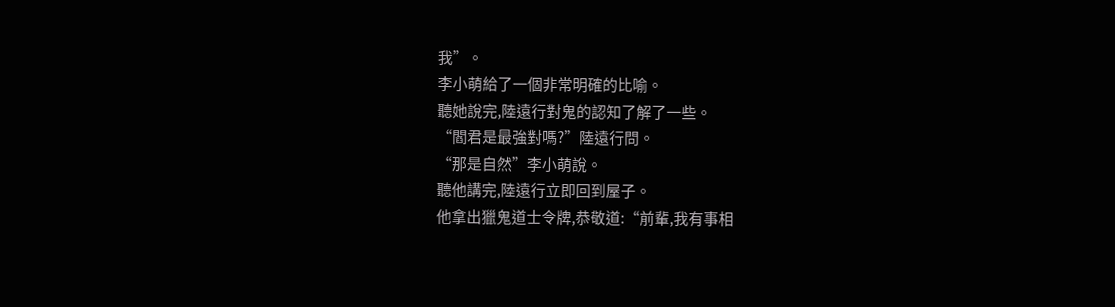我”。
李小萌給了一個非常明確的比喻。
聽她說完,陸遠行對鬼的認知了解了一些。
“閻君是最強對嗎?”陸遠行問。
“那是自然”李小萌說。
聽他講完,陸遠行立即回到屋子。
他拿出獵鬼道士令牌,恭敬道:“前輩,我有事相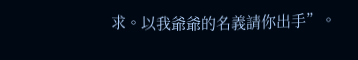求。以我爺爺的名義請你出手”。